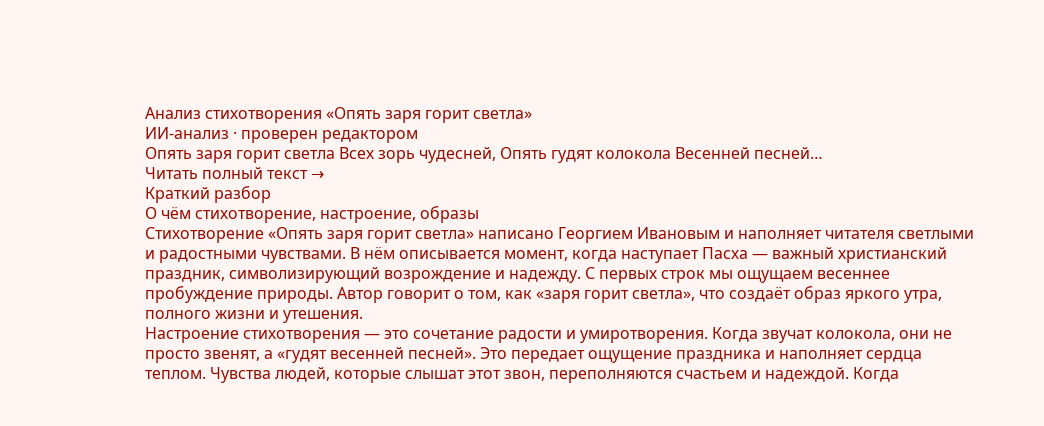Анализ стихотворения «Опять заря горит светла»
ИИ-анализ · проверен редактором
Опять заря горит светла Всех зорь чудесней, Опять гудят колокола Весенней песней…
Читать полный текст →
Краткий разбор
О чём стихотворение, настроение, образы
Стихотворение «Опять заря горит светла» написано Георгием Ивановым и наполняет читателя светлыми и радостными чувствами. В нём описывается момент, когда наступает Пасха — важный христианский праздник, символизирующий возрождение и надежду. С первых строк мы ощущаем весеннее пробуждение природы. Автор говорит о том, как «заря горит светла», что создаёт образ яркого утра, полного жизни и утешения.
Настроение стихотворения — это сочетание радости и умиротворения. Когда звучат колокола, они не просто звенят, а «гудят весенней песней». Это передает ощущение праздника и наполняет сердца теплом. Чувства людей, которые слышат этот звон, переполняются счастьем и надеждой. Когда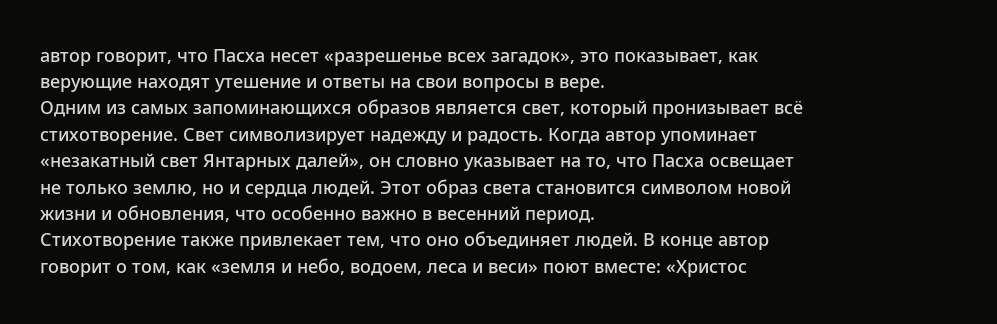автор говорит, что Пасха несет «разрешенье всех загадок», это показывает, как верующие находят утешение и ответы на свои вопросы в вере.
Одним из самых запоминающихся образов является свет, который пронизывает всё стихотворение. Свет символизирует надежду и радость. Когда автор упоминает «незакатный свет Янтарных далей», он словно указывает на то, что Пасха освещает не только землю, но и сердца людей. Этот образ света становится символом новой жизни и обновления, что особенно важно в весенний период.
Стихотворение также привлекает тем, что оно объединяет людей. В конце автор говорит о том, как «земля и небо, водоем, леса и веси» поют вместе: «Христос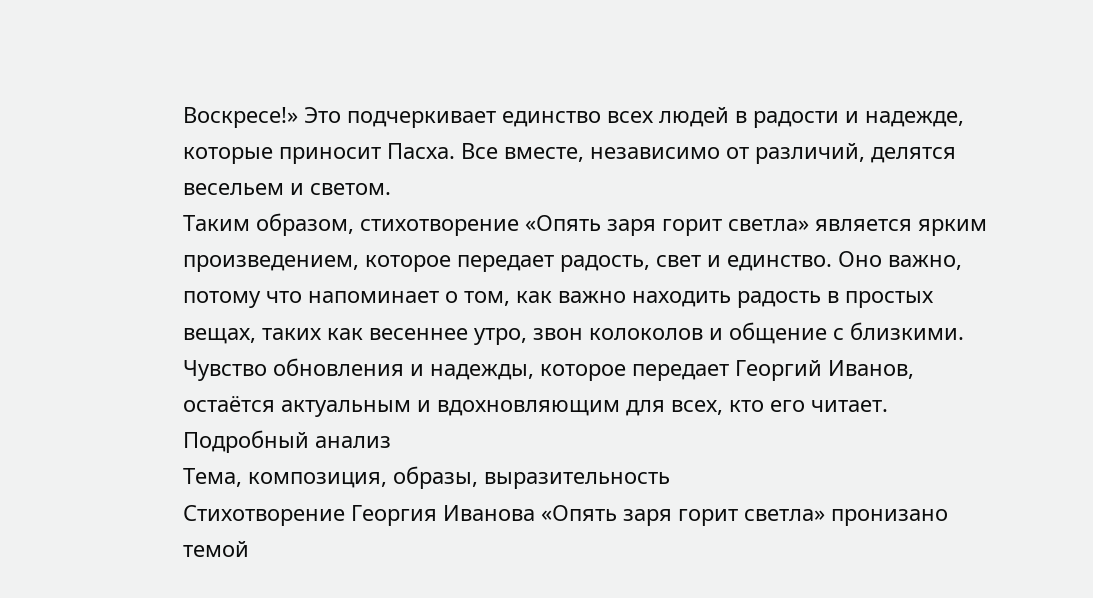Воскресе!» Это подчеркивает единство всех людей в радости и надежде, которые приносит Пасха. Все вместе, независимо от различий, делятся весельем и светом.
Таким образом, стихотворение «Опять заря горит светла» является ярким произведением, которое передает радость, свет и единство. Оно важно, потому что напоминает о том, как важно находить радость в простых вещах, таких как весеннее утро, звон колоколов и общение с близкими. Чувство обновления и надежды, которое передает Георгий Иванов, остаётся актуальным и вдохновляющим для всех, кто его читает.
Подробный анализ
Тема, композиция, образы, выразительность
Стихотворение Георгия Иванова «Опять заря горит светла» пронизано темой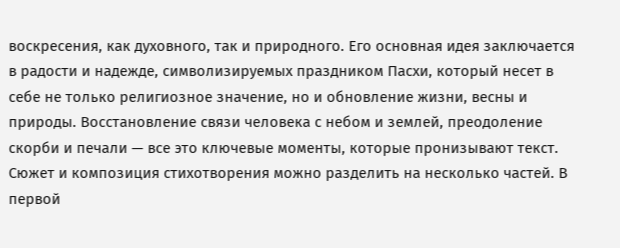воскресения, как духовного, так и природного. Его основная идея заключается в радости и надежде, символизируемых праздником Пасхи, который несет в себе не только религиозное значение, но и обновление жизни, весны и природы. Восстановление связи человека с небом и землей, преодоление скорби и печали — все это ключевые моменты, которые пронизывают текст.
Сюжет и композиция стихотворения можно разделить на несколько частей. В первой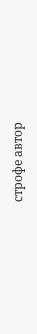строфе автор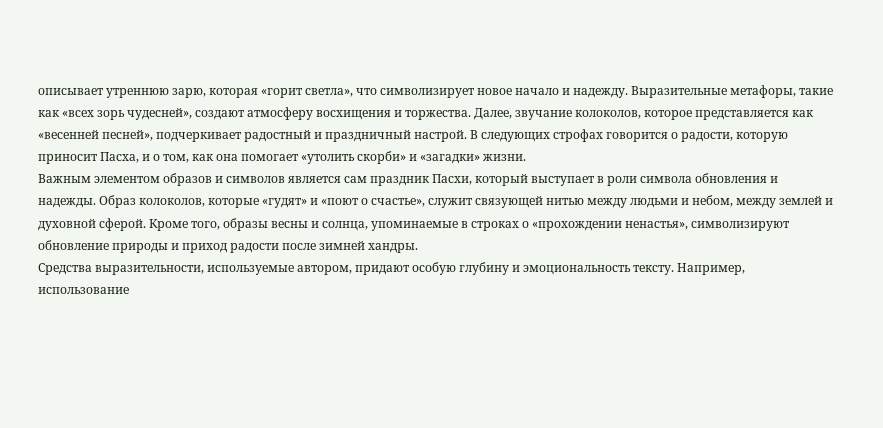описывает утреннюю зарю, которая «горит светла», что символизирует новое начало и надежду. Выразительные метафоры, такие как «всех зорь чудесней», создают атмосферу восхищения и торжества. Далее, звучание колоколов, которое представляется как «весенней песней», подчеркивает радостный и праздничный настрой. В следующих строфах говорится о радости, которую приносит Пасха, и о том, как она помогает «утолить скорби» и «загадки» жизни.
Важным элементом образов и символов является сам праздник Пасхи, который выступает в роли символа обновления и надежды. Образ колоколов, которые «гудят» и «поют о счастье», служит связующей нитью между людьми и небом, между землей и духовной сферой. Кроме того, образы весны и солнца, упоминаемые в строках о «прохождении ненастья», символизируют обновление природы и приход радости после зимней хандры.
Средства выразительности, используемые автором, придают особую глубину и эмоциональность тексту. Например, использование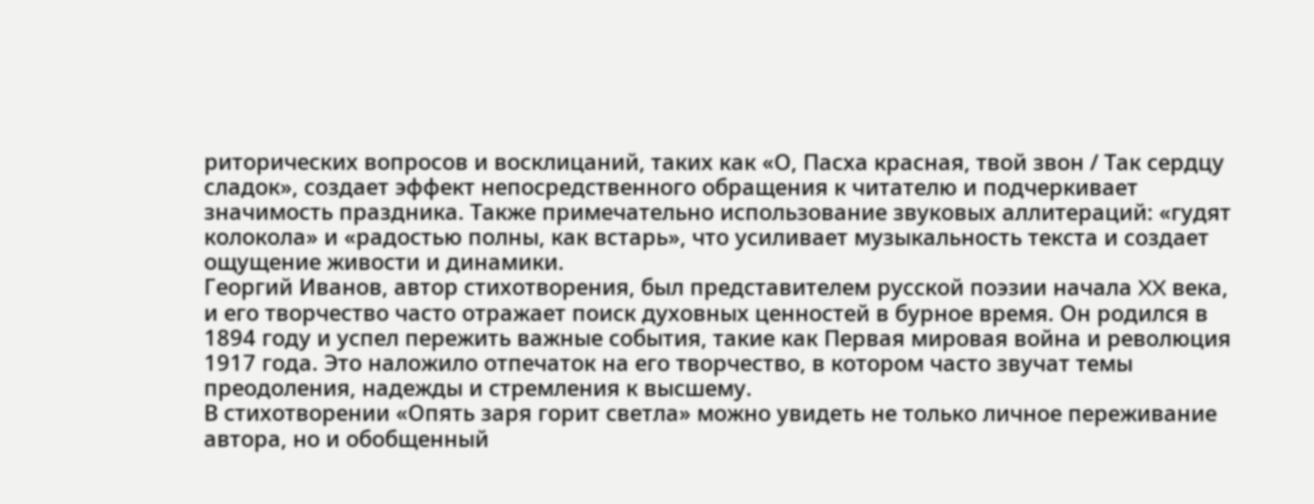риторических вопросов и восклицаний, таких как «О, Пасха красная, твой звон / Так сердцу сладок», создает эффект непосредственного обращения к читателю и подчеркивает значимость праздника. Также примечательно использование звуковых аллитераций: «гудят колокола» и «радостью полны, как встарь», что усиливает музыкальность текста и создает ощущение живости и динамики.
Георгий Иванов, автор стихотворения, был представителем русской поэзии начала XX века, и его творчество часто отражает поиск духовных ценностей в бурное время. Он родился в 1894 году и успел пережить важные события, такие как Первая мировая война и революция 1917 года. Это наложило отпечаток на его творчество, в котором часто звучат темы преодоления, надежды и стремления к высшему.
В стихотворении «Опять заря горит светла» можно увидеть не только личное переживание автора, но и обобщенный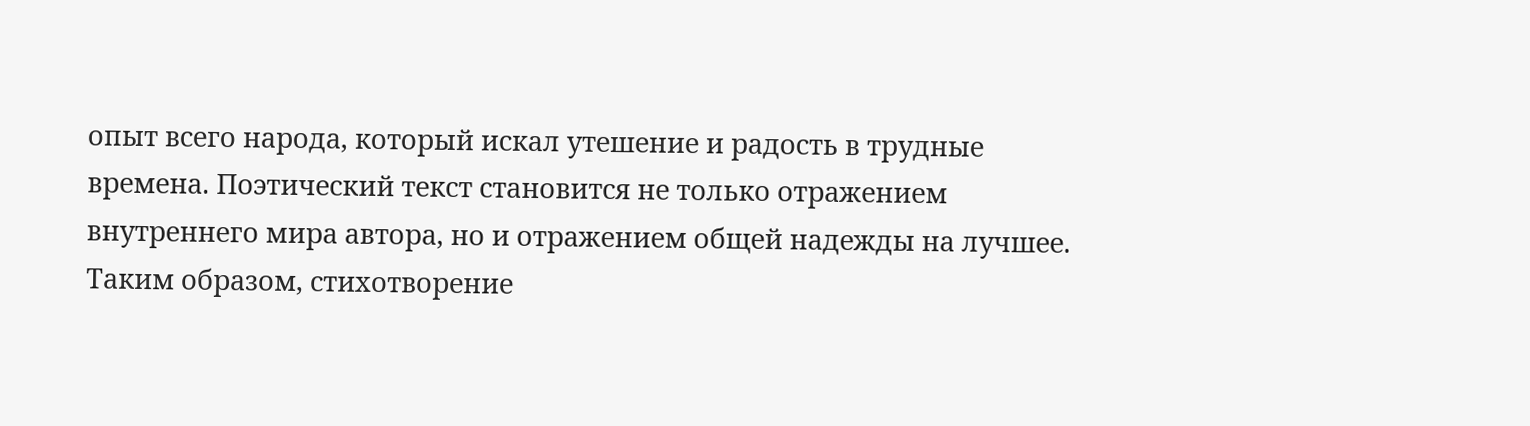опыт всего народа, который искал утешение и радость в трудные времена. Поэтический текст становится не только отражением внутреннего мира автора, но и отражением общей надежды на лучшее.
Таким образом, стихотворение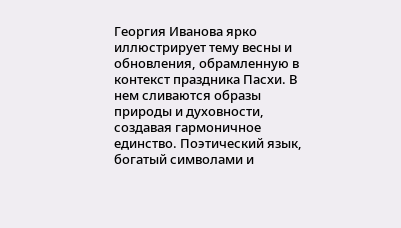Георгия Иванова ярко иллюстрирует тему весны и обновления, обрамленную в контекст праздника Пасхи. В нем сливаются образы природы и духовности, создавая гармоничное единство. Поэтический язык, богатый символами и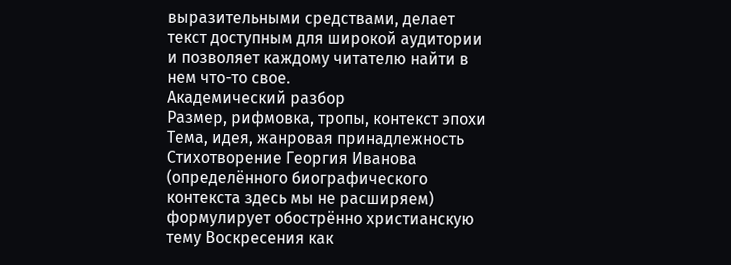выразительными средствами, делает текст доступным для широкой аудитории и позволяет каждому читателю найти в нем что-то свое.
Академический разбор
Размер, рифмовка, тропы, контекст эпохи
Тема, идея, жанровая принадлежность
Стихотворение Георгия Иванова (определённого биографического контекста здесь мы не расширяем) формулирует обострённо христианскую тему Воскресения как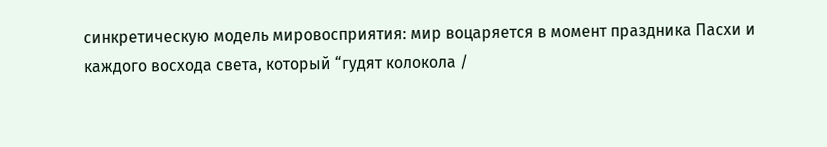синкретическую модель мировосприятия: мир воцаряется в момент праздника Пасхи и каждого восхода света, который “гудят колокола /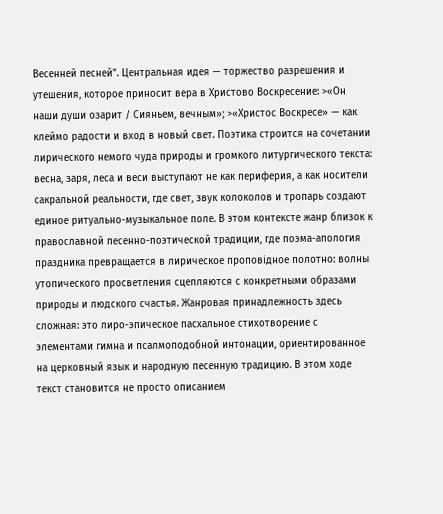Весенней песней”. Центральная идея — торжество разрешения и утешения, которое приносит вера в Христово Воскресение: >«Он наши души озарит / Сияньем, вечным»; >«Христос Воскресе» — как клеймо радости и вход в новый свет. Поэтика строится на сочетании лирического немого чуда природы и громкого литургического текста: весна, заря, леса и веси выступают не как периферия, а как носители сакральной реальности, где свет, звук колоколов и тропарь создают единое ритуально-музыкальное поле. В этом контексте жанр близок к православной песенно-поэтической традиции, где поэма-апология праздника превращается в лирическое проповідное полотно: волны утопического просветления сцепляются с конкретными образами природы и людского счастья. Жанровая принадлежность здесь сложная: это лиро-эпическое пасхальное стихотворение с элементами гимна и псалмоподобной интонации, ориентированное на церковный язык и народную песенную традицию. В этом ходе текст становится не просто описанием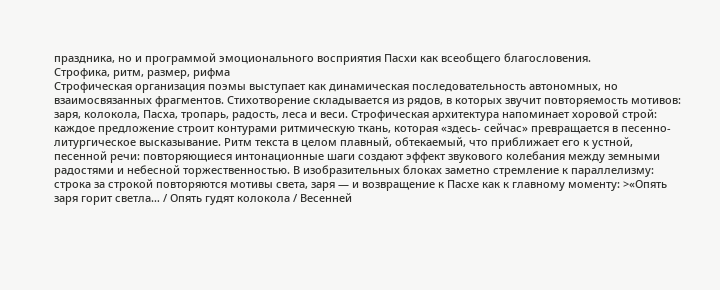праздника, но и программой эмоционального восприятия Пасхи как всеобщего благословения.
Строфика, ритм, размер, рифма
Строфическая организация поэмы выступает как динамическая последовательность автономных, но взаимосвязанных фрагментов. Стихотворение складывается из рядов, в которых звучит повторяемость мотивов: заря, колокола, Пасха, тропарь, радость, леса и веси. Строфическая архитектура напоминает хоровой строй: каждое предложение строит контурами ритмическую ткань, которая «здесь- сейчас» превращается в песенно-литургическое высказывание. Ритм текста в целом плавный, обтекаемый, что приближает его к устной, песенной речи: повторяющиеся интонационные шаги создают эффект звукового колебания между земными радостями и небесной торжественностью. В изобразительных блоках заметно стремление к параллелизму: строка за строкой повторяются мотивы света, заря — и возвращение к Пасхе как к главному моменту: >«Опять заря горит светла… / Опять гудят колокола / Весенней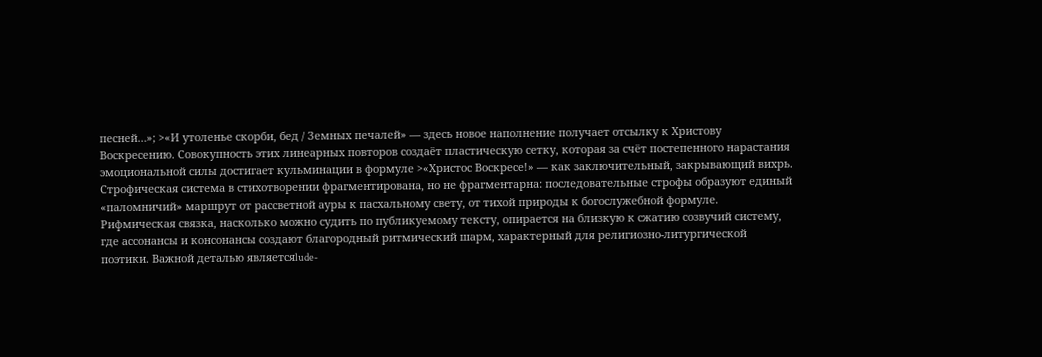песней…»; >«И утоленье скорби, бед / Земных печалей» — здесь новое наполнение получает отсылку к Христову Воскресению. Совокупность этих линеарных повторов создаёт пластическую сетку, которая за счёт постепенного нарастания эмоциональной силы достигает кульминации в формуле >«Христос Воскресе!» — как заключительный, закрывающий вихрь.
Строфическая система в стихотворении фрагментирована, но не фрагментарна: последовательные строфы образуют единый «паломничий» маршрут от рассветной ауры к пасхальному свету, от тихой природы к богослужебной формуле. Рифмическая связка, насколько можно судить по публикуемому тексту, опирается на близкую к сжатию созвучий систему, где ассонансы и консонансы создают благородный ритмический шарм, характерный для религиозно-литургической поэтики. Важной деталью являетсяlude-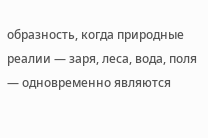образность, когда природные реалии — заря, леса, вода, поля — одновременно являются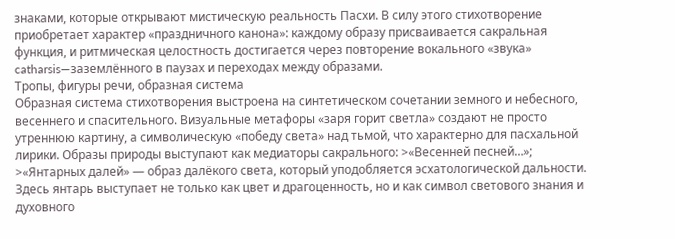знаками, которые открывают мистическую реальность Пасхи. В силу этого стихотворение приобретает характер «праздничного канона»: каждому образу присваивается сакральная функция, и ритмическая целостность достигается через повторение вокального «звука» catharsis—заземлённого в паузах и переходах между образами.
Тропы, фигуры речи, образная система
Образная система стихотворения выстроена на синтетическом сочетании земного и небесного, весеннего и спасительного. Визуальные метафоры «заря горит светла» создают не просто утреннюю картину, а символическую «победу света» над тьмой, что характерно для пасхальной лирики. Образы природы выступают как медиаторы сакрального: >«Весенней песней…»; >«Янтарных далей» — образ далёкого света, который уподобляется эсхатологической дальности. Здесь янтарь выступает не только как цвет и драгоценность, но и как символ светового знания и духовного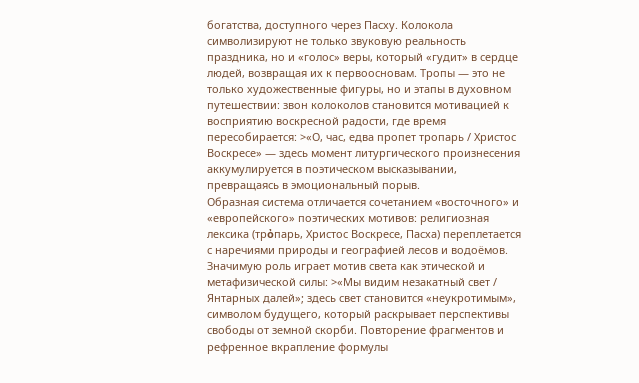богатства, доступного через Пасху. Колокола символизируют не только звуковую реальность праздника, но и «голос» веры, который «гудит» в сердце людей, возвращая их к первоосновам. Тропы — это не только художественные фигуры, но и этапы в духовном путешествии: звон колоколов становится мотивацией к восприятию воскресной радости, где время пересобирается: >«О, час, едва пропет тропарь / Христос Воскресе» — здесь момент литургического произнесения аккумулируется в поэтическом высказывании, превращаясь в эмоциональный порыв.
Образная система отличается сочетанием «восточного» и «европейского» поэтических мотивов: религиозная лексика (трὀпарь, Христос Воскресе, Пасха) переплетается с наречиями природы и географией лесов и водоёмов. Значимую роль играет мотив света как этической и метафизической силы: >«Мы видим незакатный свет / Янтарных далей»; здесь свет становится «неукротимым», символом будущего, который раскрывает перспективы свободы от земной скорби. Повторение фрагментов и рефренное вкрапление формулы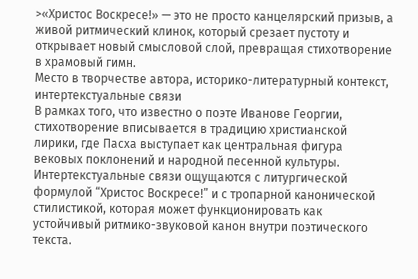>«Христос Воскресе!» — это не просто канцелярский призыв, а живой ритмический клинок, который срезает пустоту и открывает новый смысловой слой, превращая стихотворение в храмовый гимн.
Место в творчестве автора, историко-литературный контекст, интертекстуальные связи
В рамках того, что известно о поэте Иванове Георгии, стихотворение вписывается в традицию христианской лирики, где Пасха выступает как центральная фигура вековых поклонений и народной песенной культуры. Интертекстуальные связи ощущаются с литургической формулой “Христос Воскресе!” и с тропарной канонической стилистикой, которая может функционировать как устойчивый ритмико-звуковой канон внутри поэтического текста.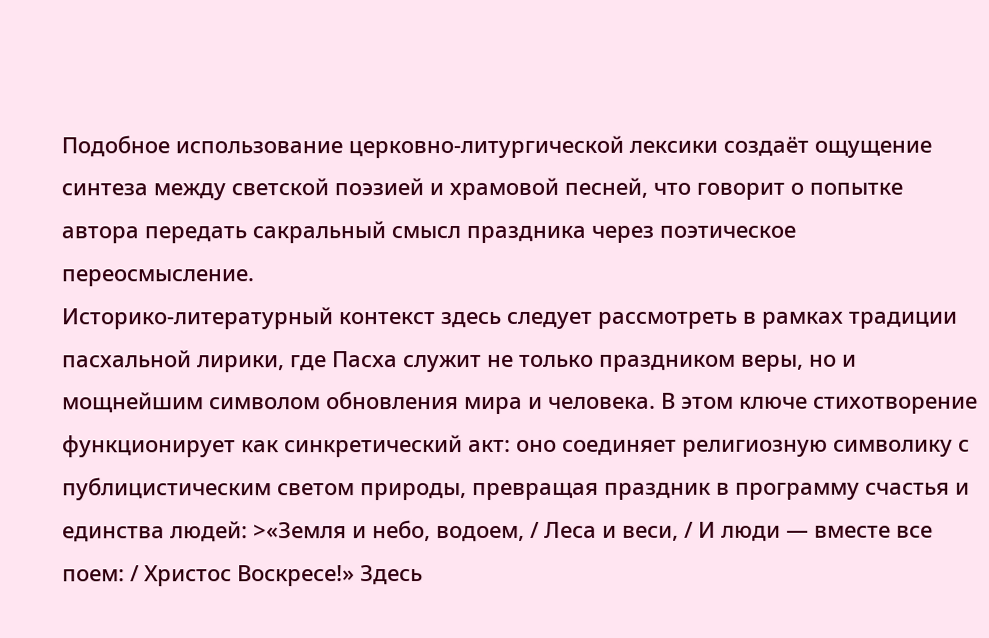Подобное использование церковно-литургической лексики создаёт ощущение синтеза между светской поэзией и храмовой песней, что говорит о попытке автора передать сакральный смысл праздника через поэтическое переосмысление.
Историко-литературный контекст здесь следует рассмотреть в рамках традиции пасхальной лирики, где Пасха служит не только праздником веры, но и мощнейшим символом обновления мира и человека. В этом ключе стихотворение функционирует как синкретический акт: оно соединяет религиозную символику с публицистическим светом природы, превращая праздник в программу счастья и единства людей: >«Земля и небо, водоем, / Леса и веси, / И люди — вместе все поем: / Христос Воскресе!» Здесь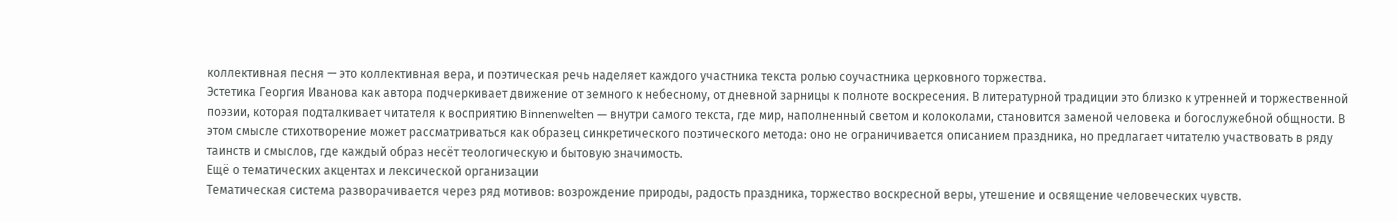коллективная песня — это коллективная вера, и поэтическая речь наделяет каждого участника текста ролью соучастника церковного торжества.
Эстетика Георгия Иванова как автора подчеркивает движение от земного к небесному, от дневной зарницы к полноте воскресения. В литературной традиции это близко к утренней и торжественной поэзии, которая подталкивает читателя к восприятию Binnenwelten — внутри самого текста, где мир, наполненный светом и колоколами, становится заменой человека и богослужебной общности. В этом смысле стихотворение может рассматриваться как образец синкретического поэтического метода: оно не ограничивается описанием праздника, но предлагает читателю участвовать в ряду таинств и смыслов, где каждый образ несёт теологическую и бытовую значимость.
Ещё о тематических акцентах и лексической организации
Тематическая система разворачивается через ряд мотивов: возрождение природы, радость праздника, торжество воскресной веры, утешение и освящение человеческих чувств.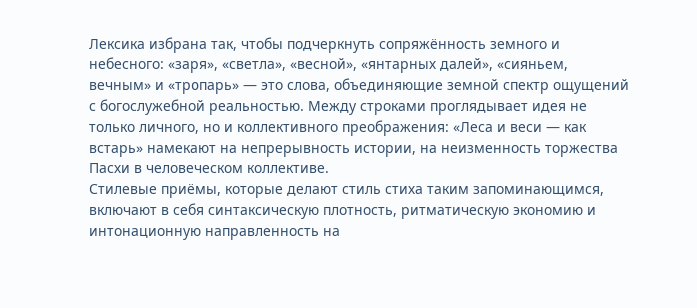Лексика избрана так, чтобы подчеркнуть сопряжённость земного и небесного: «заря», «светла», «весной», «янтарных далей», «сияньем, вечным» и «трοпарь» — это слова, объединяющие земной спектр ощущений с богослужебной реальностью. Между строками проглядывает идея не только личного, но и коллективного преображения: «Леса и веси — как встарь» намекают на непрерывность истории, на неизменность торжества Пасхи в человеческом коллективе.
Стилевые приёмы, которые делают стиль стиха таким запоминающимся, включают в себя синтаксическую плотность, ритматическую экономию и интонационную направленность на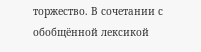торжество. В сочетании с обобщённой лексикой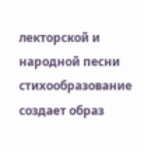лекторской и народной песни стихообразование создает образ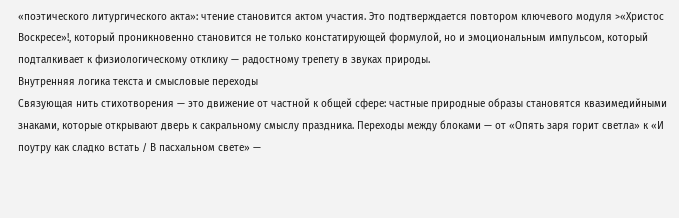«поэтического литургического акта»: чтение становится актом участия. Это подтверждается повтором ключевого модуля >«Христос Воскресе»!, который проникновенно становится не только констатирующей формулой, но и эмоциональным импульсом, который подталкивает к физиологическому отклику — радостному трепету в звуках природы.
Внутренняя логика текста и смысловые переходы
Связующая нить стихотворения — это движение от частной к общей сфере: частные природные образы становятся квазимедийными знаками, которые открывают дверь к сакральному смыслу праздника. Переходы между блоками — от «Опять заря горит светла» к «И поутру как сладко встать / В пасхальном свете» —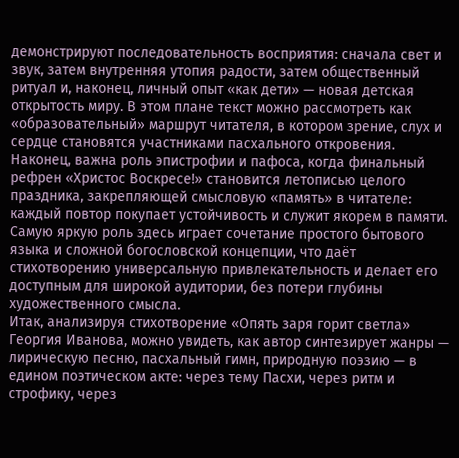демонстрируют последовательность восприятия: сначала свет и звук, затем внутренняя утопия радости, затем общественный ритуал и, наконец, личный опыт «как дети» — новая детская открытость миру. В этом плане текст можно рассмотреть как «образовательный» маршрут читателя, в котором зрение, слух и сердце становятся участниками пасхального откровения.
Наконец, важна роль эпистрофии и пафоса, когда финальный рефрен «Христос Воскресе!» становится летописью целого праздника, закрепляющей смысловую «память» в читателе: каждый повтор покупает устойчивость и служит якорем в памяти. Самую яркую роль здесь играет сочетание простого бытового языка и сложной богословской концепции, что даёт стихотворению универсальную привлекательность и делает его доступным для широкой аудитории, без потери глубины художественного смысла.
Итак, анализируя стихотворение «Опять заря горит светла» Георгия Иванова, можно увидеть, как автор синтезирует жанры — лирическую песню, пасхальный гимн, природную поэзию — в едином поэтическом акте: через тему Пасхи, через ритм и строфику, через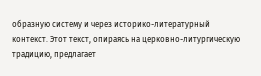образную систему и через историко-литературный контекст. Этот текст, опираясь на церковно-литургическую традицию, предлагает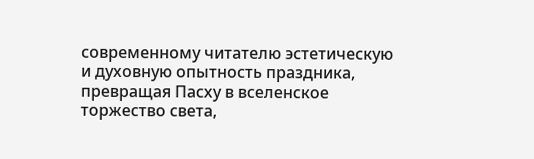современному читателю эстетическую и духовную опытность праздника, превращая Пасху в вселенское торжество света,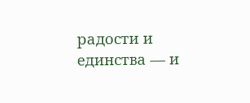радости и единства — и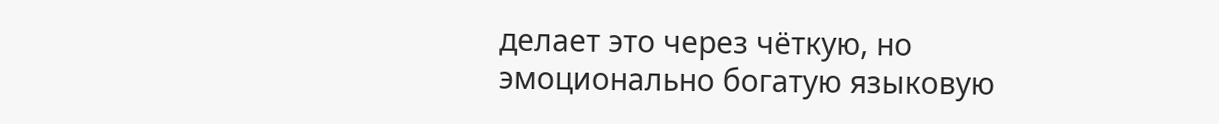делает это через чёткую, но эмоционально богатую языковую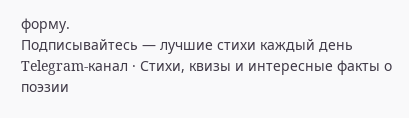форму.
Подписывайтесь — лучшие стихи каждый день
Telegram-канал · Стихи, квизы и интересные факты о поэзии